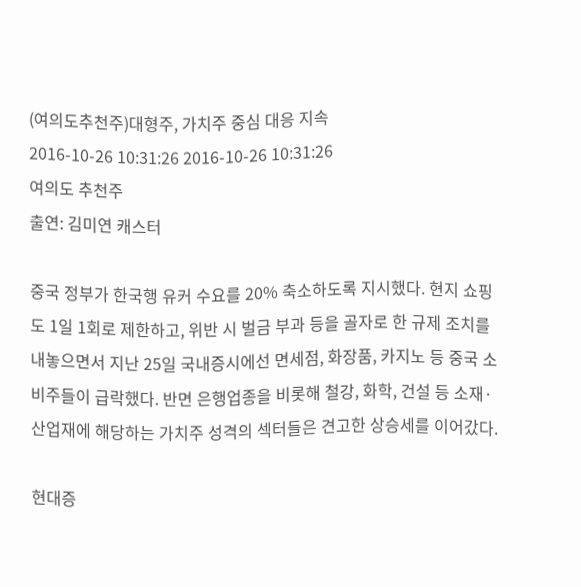(여의도추천주)대형주, 가치주 중심 대응 지속
2016-10-26 10:31:26 2016-10-26 10:31:26
여의도 추천주
출연: 김미연 캐스터

중국 정부가 한국행 유커 수요를 20% 축소하도록 지시했다. 현지 쇼핑도 1일 1회로 제한하고, 위반 시 벌금 부과 등을 골자로 한 규제 조치를 내놓으면서 지난 25일 국내증시에선 면세점, 화장품, 카지노 등 중국 소비주들이 급락했다. 반면 은행업종을 비롯해 철강, 화학, 건설 등 소재·산업재에 해당하는 가치주 성격의 섹터들은 견고한 상승세를 이어갔다.

현대증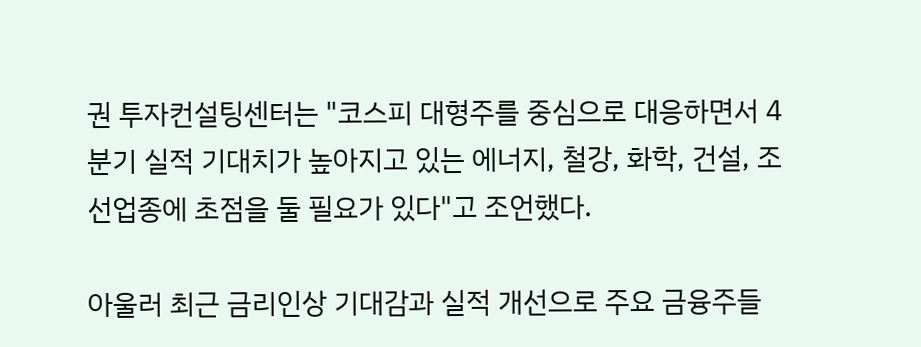권 투자컨설팅센터는 "코스피 대형주를 중심으로 대응하면서 4분기 실적 기대치가 높아지고 있는 에너지, 철강, 화학, 건설, 조선업종에 초점을 둘 필요가 있다"고 조언했다.

아울러 최근 금리인상 기대감과 실적 개선으로 주요 금융주들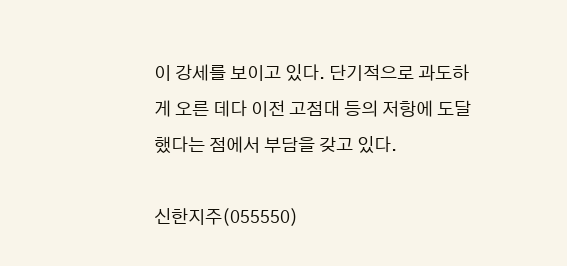이 강세를 보이고 있다. 단기적으로 과도하게 오른 데다 이전 고점대 등의 저항에 도달했다는 점에서 부담을 갖고 있다.

신한지주(055550)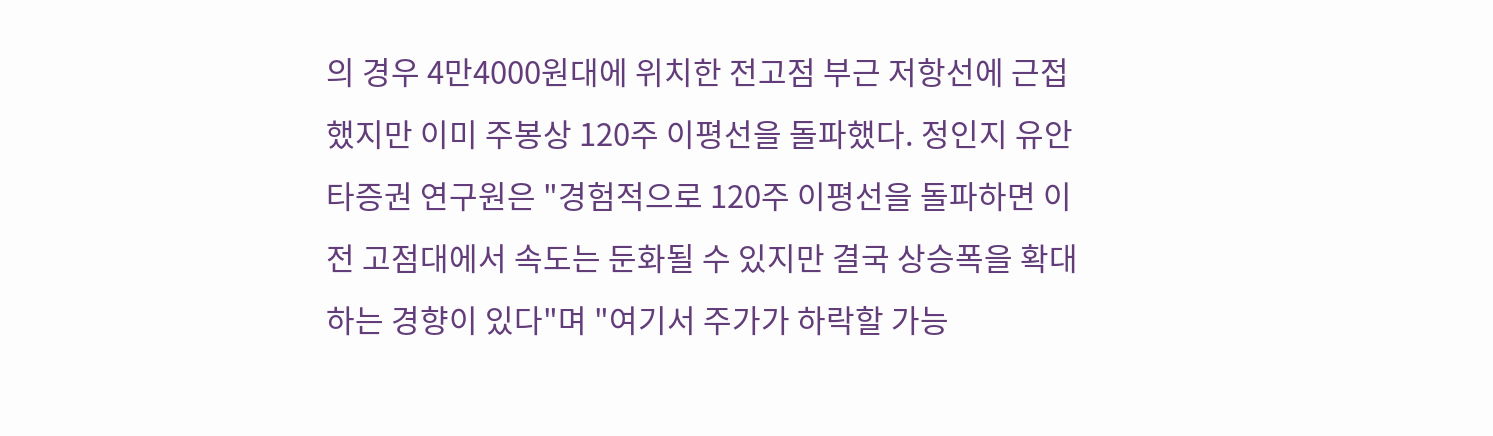의 경우 4만4000원대에 위치한 전고점 부근 저항선에 근접했지만 이미 주봉상 120주 이평선을 돌파했다. 정인지 유안타증권 연구원은 "경험적으로 120주 이평선을 돌파하면 이전 고점대에서 속도는 둔화될 수 있지만 결국 상승폭을 확대하는 경향이 있다"며 "여기서 주가가 하락할 가능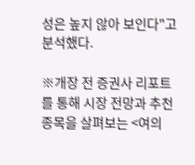성은 높지 않아 보인다"고 분석했다.

※개장 전 증권사 리포트를 통해 시장 전망과 추천 종목을 살펴보는 <여의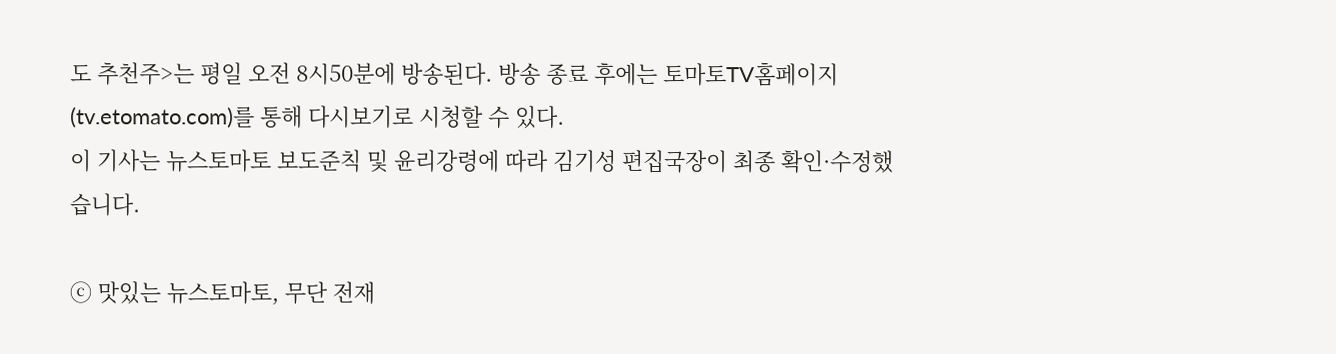도 추천주>는 평일 오전 8시50분에 방송된다. 방송 종료 후에는 토마토TV홈페이지(tv.etomato.com)를 통해 다시보기로 시청할 수 있다.
이 기사는 뉴스토마토 보도준칙 및 윤리강령에 따라 김기성 편집국장이 최종 확인·수정했습니다.

ⓒ 맛있는 뉴스토마토, 무단 전재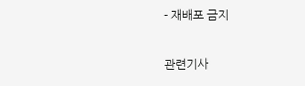- 재배포 금지

관련기사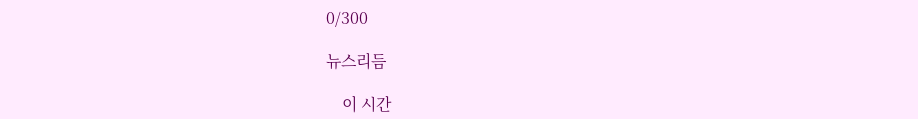0/300

뉴스리듬

    이 시간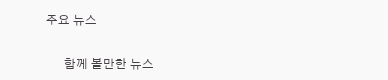주요 뉴스

      함께 볼만한 뉴스